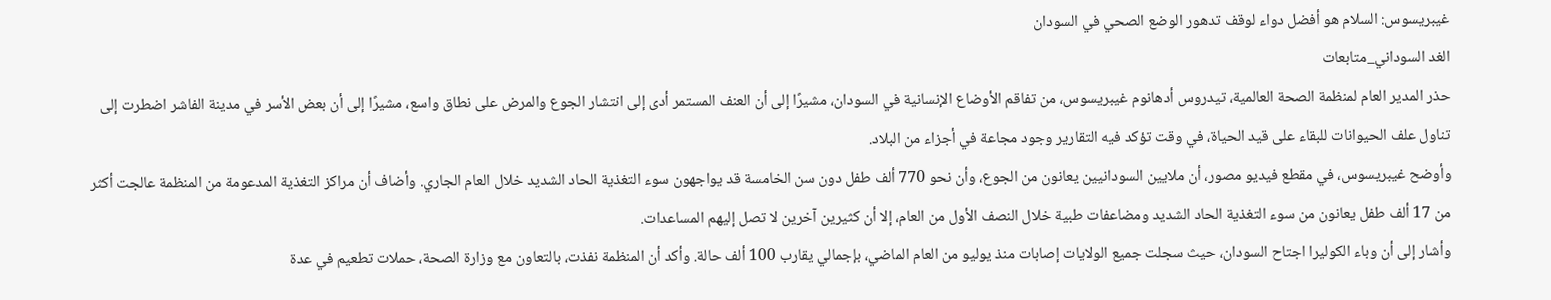غيبريسوس: السلام هو أفضل دواء لوقف تدهور الوضع الصحي في السودان
الغد السوداني_متابعات
حذر المدير العام لمنظمة الصحة العالمية، تيدروس أدهانوم غيبريسوس، من تفاقم الأوضاع الإنسانية في السودان، مشيرًا إلى أن العنف المستمر أدى إلى انتشار الجوع والمرض على نطاق واسع، مشيرًا إلى أن بعض الأسر في مدينة الفاشر اضطرت إلى تناول علف الحيوانات للبقاء على قيد الحياة، في وقت تؤكد فيه التقارير وجود مجاعة في أجزاء من البلاد.
وأوضح غيبريسوس، في مقطع فيديو مصور، أن ملايين السودانيين يعانون من الجوع، وأن نحو 770 ألف طفل دون سن الخامسة قد يواجهون سوء التغذية الحاد الشديد خلال العام الجاري. وأضاف أن مراكز التغذية المدعومة من المنظمة عالجت أكثر من 17 ألف طفل يعانون من سوء التغذية الحاد الشديد ومضاعفات طبية خلال النصف الأول من العام، إلا أن كثيرين آخرين لا تصل إليهم المساعدات.
وأشار إلى أن وباء الكوليرا اجتاح السودان، حيث سجلت جميع الولايات إصابات منذ يوليو من العام الماضي، بإجمالي يقارب 100 ألف حالة. وأكد أن المنظمة نفذت، بالتعاون مع وزارة الصحة، حملات تطعيم في عدة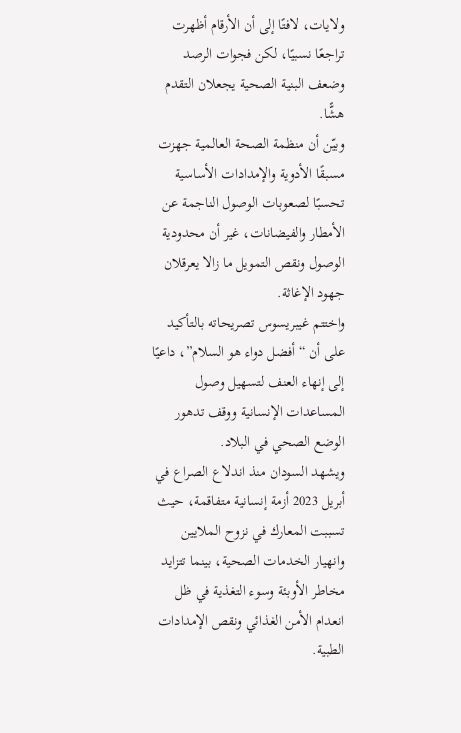ولايات، لافتًا إلى أن الأرقام أظهرت تراجعًا نسبيًا، لكن فجوات الرصد وضعف البنية الصحية يجعلان التقدم هشًّا.
وبيّن أن منظمة الصحة العالمية جهزت مسبقًا الأدوية والإمدادات الأساسية تحسبًا لصعوبات الوصول الناجمة عن الأمطار والفيضانات، غير أن محدودية الوصول ونقص التمويل ما زالا يعرقلان جهود الإغاثة.
واختتم غيبريسوس تصريحاته بالتأكيد على أن “أفضل دواء هو السلام”، داعيًا إلى إنهاء العنف لتسهيل وصول المساعدات الإنسانية ووقف تدهور الوضع الصحي في البلاد.
ويشهد السودان منذ اندلاع الصراع في أبريل 2023 أزمة إنسانية متفاقمة، حيث تسببت المعارك في نزوح الملايين وانهيار الخدمات الصحية، بينما تتزايد مخاطر الأوبئة وسوء التغذية في ظل انعدام الأمن الغذائي ونقص الإمدادات الطبية.